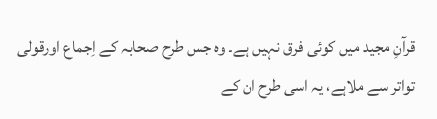قرآنِ مجید میں کوئی فرق نہیں ہے۔ وہ جس طرح صحابہ کے اِجماع اورقولی تواتر سے ملاہے، یہ اسی طرح ان کے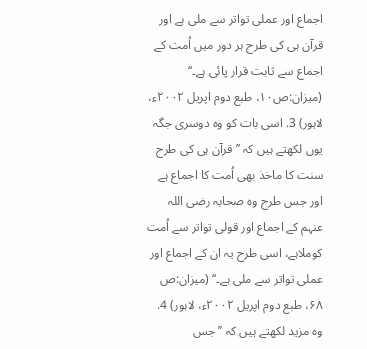اجماع اور عملی تواتر سے ملی ہے اور قرآن ہی کی طرح ہر دور میں اُمت کے اجماع سے ثابت قرار پائی ہے۔‘‘ (میزان:ص۱۰، طبع دوم اپریل ۲۰۰۲ء، لاہور) 3. اسی بات کو وہ دوسری جگہ یوں لکھتے ہیں کہ ’’قرآن ہی کی طرح سنت کا ماخذ بھی اُمت کا اجماع ہے اور جس طرح وہ صحابہ رضی اللہ عنہم کے اجماع اور قولی تواتر سے اُمت کوملاہے، اسی طرح یہ ان کے اجماع اور عملی تواتر سے ملی ہے۔‘‘ (میزان:ص ۶۸، طبع دوم اپریل ۲۰۰۲ء، لاہور) 4. وہ مزید لکھتے ہیں کہ ’’ جس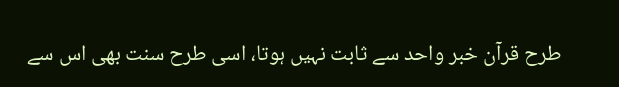طرح قرآن خبر واحد سے ثابت نہیں ہوتا، اسی طرح سنت بھی اس سے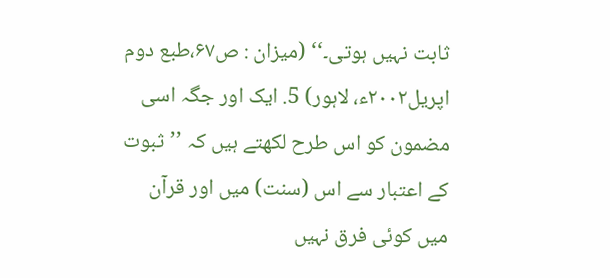ثابت نہیں ہوتی۔‘‘ (میزان : ص۶۷،طبع دوم اپریل۲۰۰۲ء، لاہور) 5. ایک اور جگہ اسی مضمون کو اس طرح لکھتے ہیں کہ ’’ثبوت کے اعتبار سے اس (سنت) میں اور قرآن میں کوئی فرق نہیں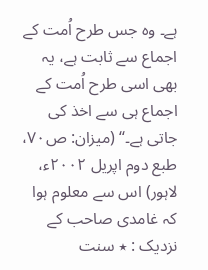ہے۔ وہ جس طرح اُمت کے اجماع سے ثابت ہے، یہ بھی اسی طرح اُمت کے اجماع ہی سے اخذ کی جاتی ہے۔‘‘ (میزان: ص۷۰، طبع دوم اپریل ۲۰۰۲ء، لاہور) اس سے معلوم ہوا کہ غامدی صاحب کے نزدیک : ٭ سنت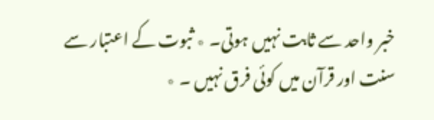خبر واحد سے ثابت نہیں ہوتی۔ ٭ ثبوت کے اعتبار سے سنت اور قرآن میں کوئی فرق نہیں ۔ ٭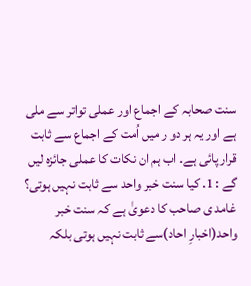سنت صحابہ کے اجماع اور عملی تواتر سے ملی ہے اور یہ ہر دو ر میں اُمت کے اجماع سے ثابت قرار پائی ہے۔ اب ہم ان نکات کا عملی جائزہ لیں گے : 1. کیا سنت خبر واحد سے ثابت نہیں ہوتی؟ غامد ی صاحب کا دعویٰ ہے کہ سنت خبر واحد(اخبارِ احاد)سے ثابت نہیں ہوتی بلکہ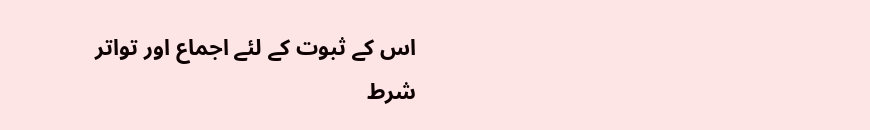اس کے ثبوت کے لئے اجماع اور تواتر شرط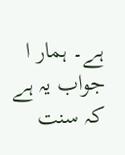ہے۔ ہمار ا جواب یہ ہے کہ سنت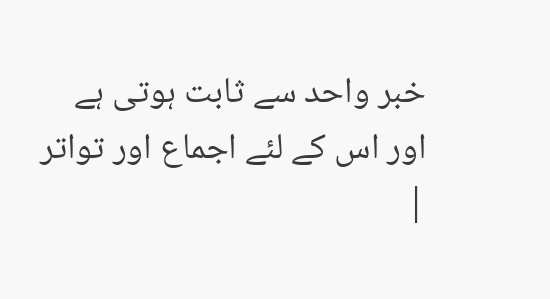خبر واحد سے ثابت ہوتی ہے اور اس کے لئے اجماع اور تواتر |